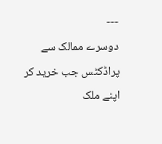---
دوسرے ممالک سے پراڈکٹس جب خرید کر اپنے ملک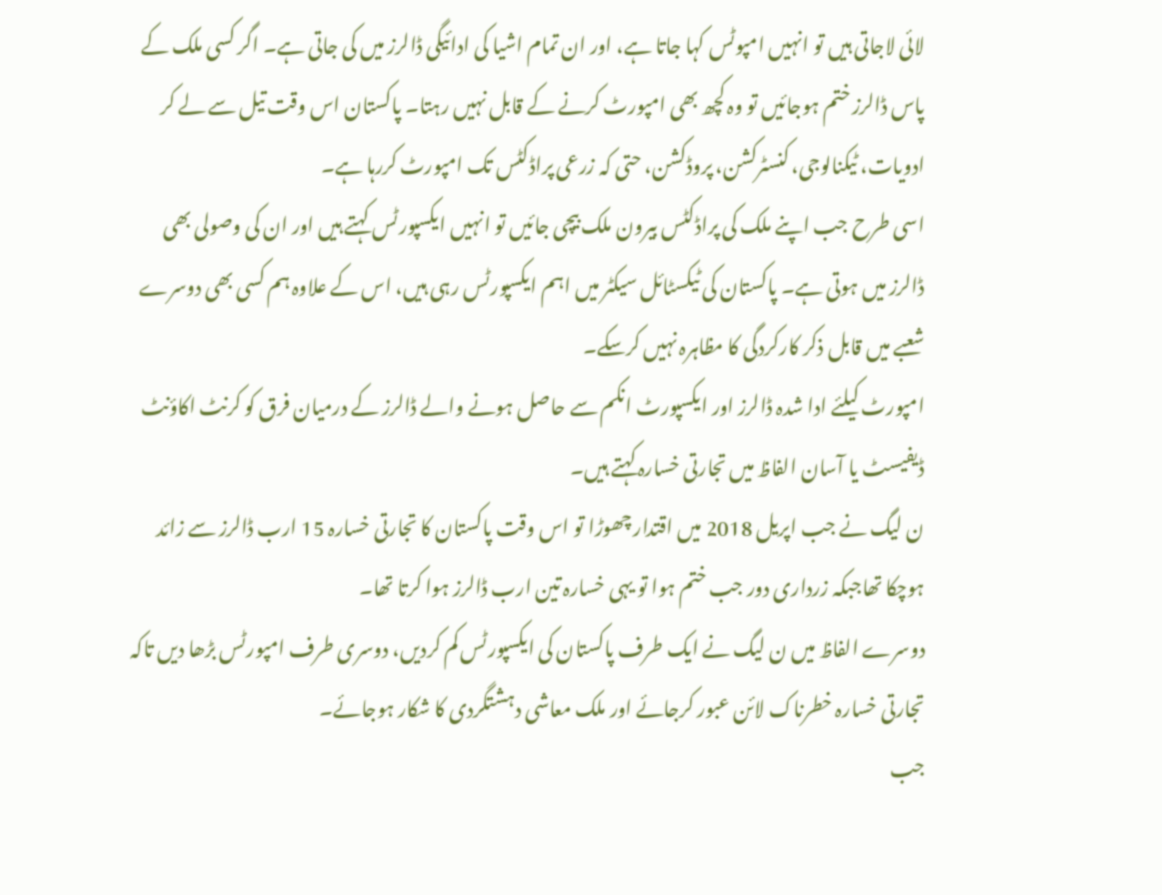لائی لاجاتی ہیں تو انہیں امپوٹس کہا جاتا ہے، اور ان تمام اشیا کی ادائیگی ڈالرز میں کی جاتی ہے۔ اگر کسی ملک کے پاس ڈالرز ختم ہوجائیں تو وہ کچھ بھی امپورٹ کرنے کے قابل نہیں رہتا۔ پاکستان اس وقت تیل سے لے کر ادویات، ٹیکنالوجی، کنسٹرکشن، پروڈکشن، حتی کہ زرعی پراڈکٹس تک امپورٹ کررہا ہے۔
اسی طرح جب اپنے ملک کی پراڈکٹس بیرون ملک بیچی جائیں تو انہیں ایکسپورٹس کہتے ہیں اور ان کی وصولی بھی ڈالرز میں ہوتی ہے۔ پاکستان کی ٹیکسٹائل سیکٹر میں اہم ایکسپورٹس رہی ہیں، اس کے علاوہ ہم کسی بھی دوسرے شعبے میں قابل ذکر کارکردگی کا مظاہرہ نہیں کرسکے۔
امپورٹ کیلئے ادا شدہ ڈالرز اور ایکسپورٹ انکم سے حاصل ہونے والے ڈالرز کے درمیان فرق کو کرنٹ اکاؤنٹ ڈیفیسٹ یا آسان الفاظ میں تجارتی خسارہ کہتے ہیں۔
ن لیگ نے جب اپریل 2018 میں اقتدار چھوڑا تو اس وقت پاکستان کا تجارتی خسارہ 15 ارب ڈالرز سے زائد ہوچکا تھاجبکہ زرداری دور جب ختم ہوا تو یہی خسارہ تین ارب ڈالرز ہوا کرتا تھا۔
دوسرے الفاظ میں ن لیگ نے ایک طرف پاکستان کی ایکسپورٹس کم کردیں، دوسری طرف امپورٹس بڑھا دیں تاکہ تجارتی خسارہ خطرناک لائن عبور کرجائے اور ملک معاشی دہشتگردی کا شکار ہوجائے۔
جب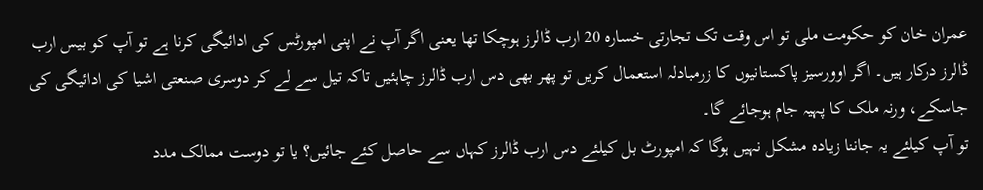عمران خان کو حکومت ملی تو اس وقت تک تجارتی خسارہ 20 ارب ڈالرز ہوچکا تھا یعنی اگر آپ نے اپنی امپورٹس کی ادائیگی کرنا ہے تو آپ کو بیس ارب ڈالرز درکار ہیں۔ اگر اوورسیز پاکستانیوں کا زرمبادلہ استعمال کریں تو پھر بھی دس ارب ڈالرز چاہئیں تاکہ تیل سے لے کر دوسری صنعتی اشیا کی ادائیگی کی جاسکے، ورنہ ملک کا پہیہ جام ہوجائے گا۔
تو آپ کیلئے یہ جاننا زیادہ مشکل نہیں ہوگا کہ امپورٹ بل کیلئے دس ارب ڈالرز کہاں سے حاصل کئے جائیں؟ یا تو دوست ممالک مدد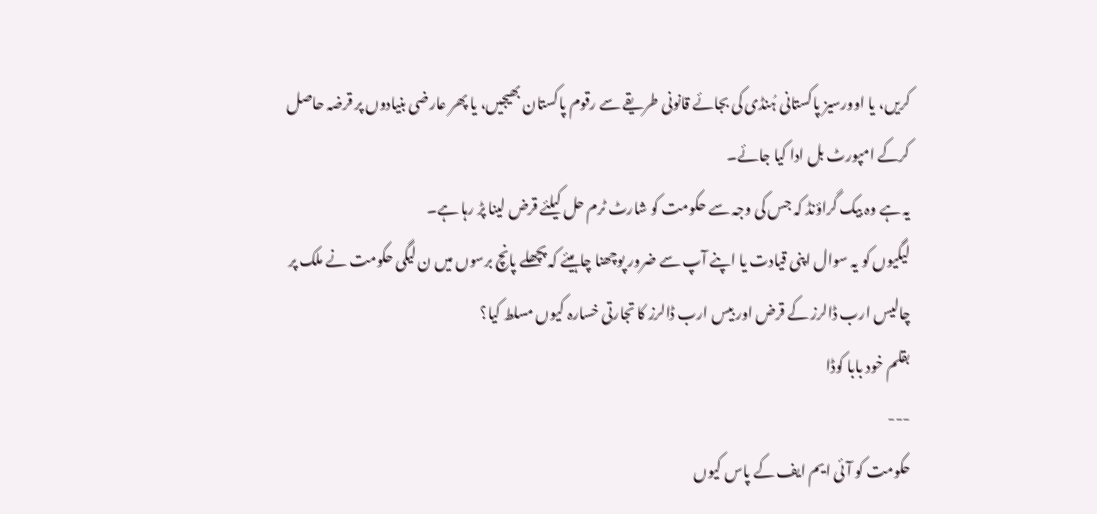کریں، یا اوورسیز پاکستانی ہُنڈی کی بجائے قانونی طریقے سے رقوم پاکستان بھیجیں، یا پھر عارضی بنیادوں پر قرضہ حاصل کرکے امپورٹ بل ادا کیا جائے۔
یہ ہے وہ بیک گراؤنڈ کہ جس کی وجہ سے حکومت کو شارٹ ٹرم حل کیلئے قرض لینا پڑ رہا ہے۔
لیگیوں کو یہ سوال اپنی قیادت یا اپنے آپ سے ضرور پوچھنا چاہیئے کہ پچھلے پانچ برسوں میں ن لیگی حکومت نے ملک پر چالیس ارب ڈالرز کے قرض اور بیس ارب ڈالرز کا تجارتی خسارہ کیوں مسلط کیا؟
بقلم خود بابا کوڈا
---
حکومت کو آئی ایم ایف کے پاس کیوں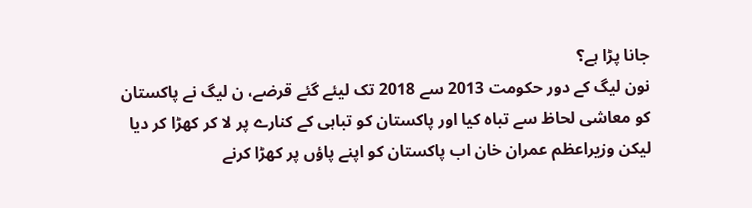جانا پڑا ہے؟
نون لیگ کے دور حکومت 2013 سے 2018 تک لیئے گئے قرضے، ن لیگ نے پاکستان کو معاشی لحاظ سے تباہ کیا اور پاکستان کو تباہی کے کنارے پر لا کر کھڑا کر دیا لیکن وزیراعظم عمران خان اب پاکستان کو اپنے پاؤں پر کھڑا کرنے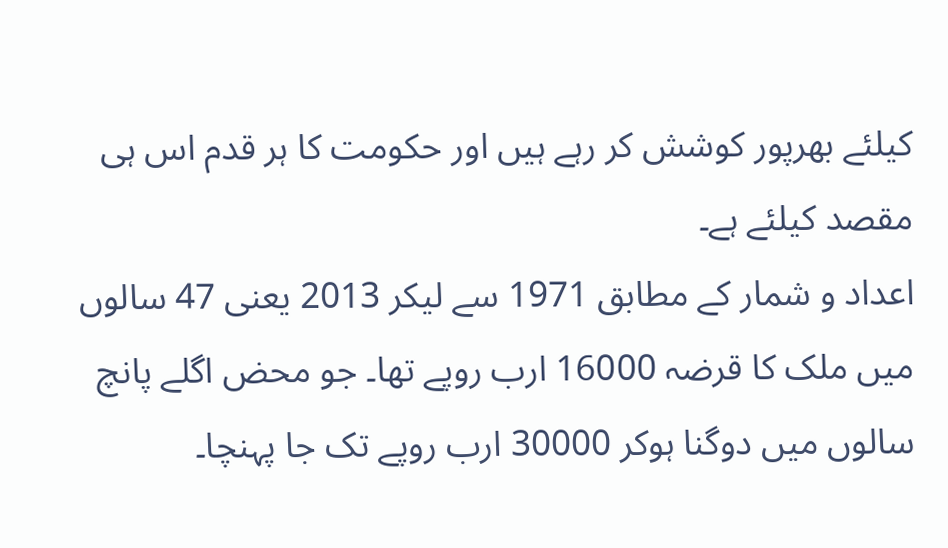کیلئے بھرپور کوشش کر رہے ہیں اور حکومت کا ہر قدم اس ہی مقصد کیلئے ہے۔
اعداد و شمار کے مطابق 1971 سے لیکر 2013 یعنی 47 سالوں میں ملک کا قرضہ 16000 ارب روپے تھا۔ جو محض اگلے پانچ سالوں میں دوگنا ہوکر 30000 ارب روپے تک جا پہنچا۔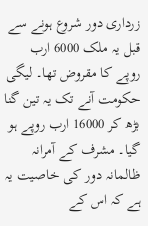زرداری دور شروع ہونے سے قبل یہ ملک 6000 ارب روپے کا مقروض تھا۔ لیگی حکومت آنے تک یہ تین گنا بڑھ کر 16000 ارب روپے ہو گیا۔ مشرف کے آمرانہ ظالمانہ دور کی خاصیت یہ ہے کہ اس کے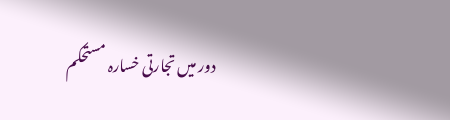دور میں تجارتی خسارہ مستحکم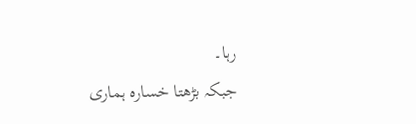رہا۔
جبکہ بڑھتا خسارہ ہماری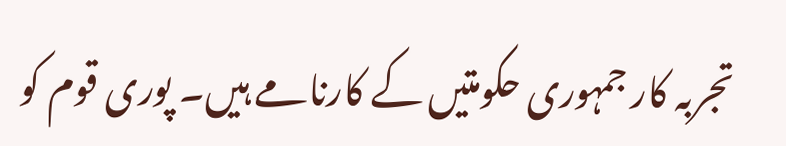تجربہ کار جمہوری حکومتیں کے کارنامے ہیں۔ پوری قوم کو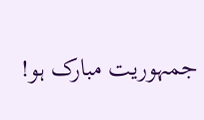جمہوریت مبارک ہو!